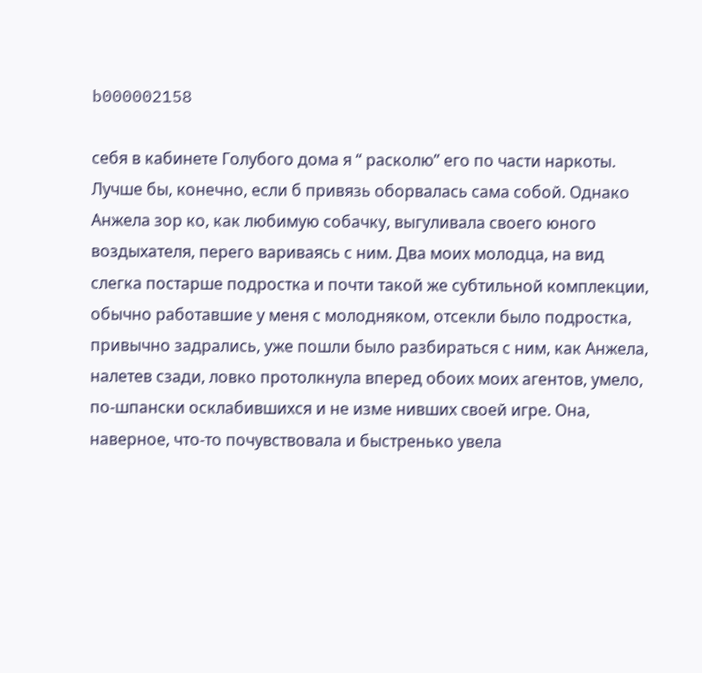b000002158

себя в кабинете Голубого дома я “ расколю” его по части наркоты. Лучше бы, конечно, если б привязь оборвалась сама собой. Однако Анжела зор ко, как любимую собачку, выгуливала своего юного воздыхателя, перего вариваясь с ним. Два моих молодца, на вид слегка постарше подростка и почти такой же субтильной комплекции, обычно работавшие у меня с молодняком, отсекли было подростка, привычно задрались, уже пошли было разбираться с ним, как Анжела, налетев сзади, ловко протолкнула вперед обоих моих агентов, умело, по-шпански осклабившихся и не изме нивших своей игре. Она, наверное, что-то почувствовала и быстренько увела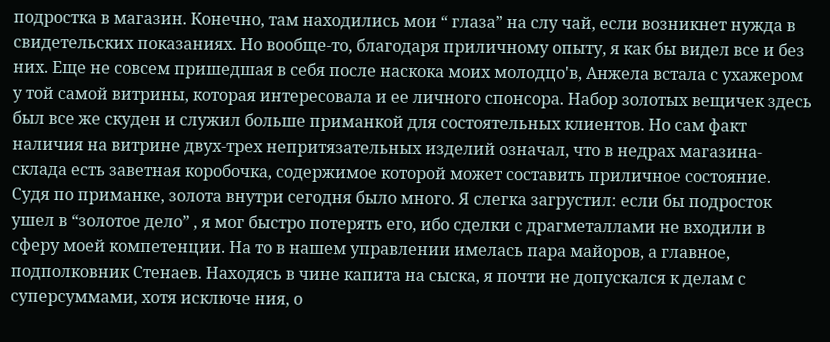подростка в магазин. Конечно, там находились мои “ глаза” на слу чай, если возникнет нужда в свидетельских показаниях. Но вообще-то, благодаря приличному опыту, я как бы видел все и без них. Еще не совсем пришедшая в себя после наскока моих молодцо'в, Анжела встала с ухажером у той самой витрины, которая интересовала и ее личного спонсора. Набор золотых вещичек здесь был все же скуден и служил больше приманкой для состоятельных клиентов. Но сам факт наличия на витрине двух-трех непритязательных изделий означал, что в недрах магазина-склада есть заветная коробочка, содержимое которой может составить приличное состояние. Судя по приманке, золота внутри сегодня было много. Я слегка загрустил: если бы подросток ушел в “золотое дело” , я мог быстро потерять его, ибо сделки с драгметаллами не входили в сферу моей компетенции. На то в нашем управлении имелась пара майоров, а главное, подполковник Стенаев. Находясь в чине капита на сыска, я почти не допускался к делам с суперсуммами, хотя исключе ния, о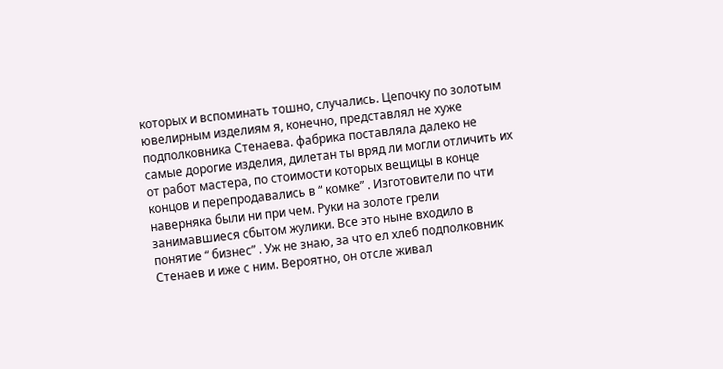которых и вспоминать тошно, случались. Цепочку по золотым ювелирным изделиям я, конечно, представлял не хуже подполковника Стенаева. фабрика поставляла далеко не самые дорогие изделия, дилетан ты вряд ли могли отличить их от работ мастера, по стоимости которых вещицы в конце концов и перепродавались в “ комке” . Изготовители по чти наверняка были ни при чем. Руки на золоте грели занимавшиеся сбытом жулики. Все это ныне входило в понятие “ бизнес” . Уж не знаю, за что ел хлеб подполковник Стенаев и иже с ним. Вероятно, он отсле живал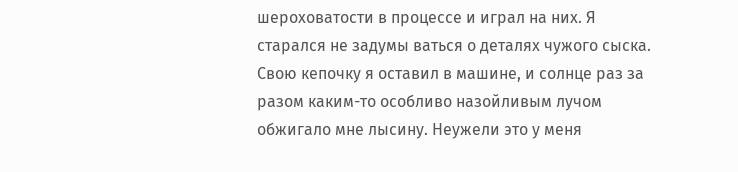шероховатости в процессе и играл на них. Я старался не задумы ваться о деталях чужого сыска. Свою кепочку я оставил в машине, и солнце раз за разом каким-то особливо назойливым лучом обжигало мне лысину. Неужели это у меня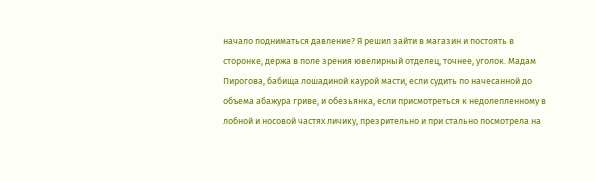начало подниматься давление? Я решил зайти в магазин и постоять в сторонке, держа в поле зрения ювелирный отделец, точнее, уголок. Мадам Пирогова, бабища лошадиной каурой масти, если судить по начесанной до объема абажура гриве, и обезьянка, если присмотреться к недолепленному в лобной и носовой частях личику, презрительно и при стально посмотрела на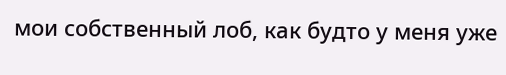мои собственный лоб, как будто у меня уже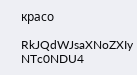красо

RkJQdWJsaXNoZXIy NTc0NDU4